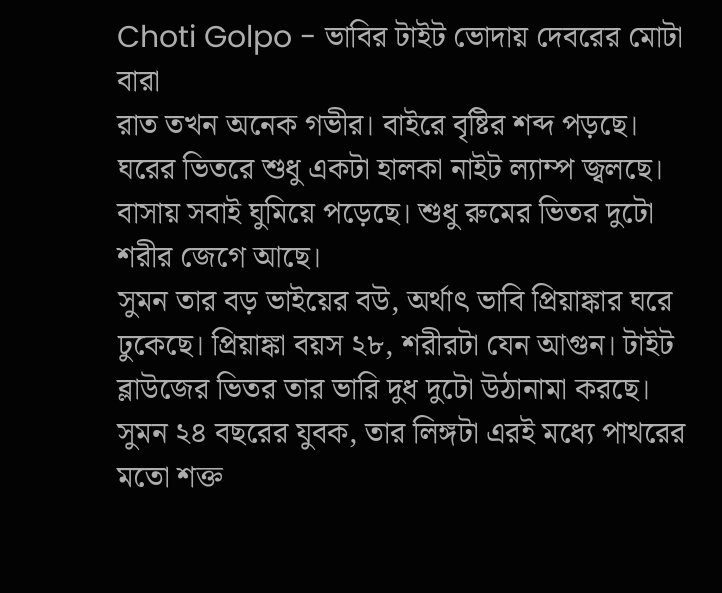Choti Golpo - ভাবির টাইট ভোদায় দেবরের মোটা বারা
রাত তখন অনেক গভীর। বাইরে বৃষ্টির শব্দ পড়ছে। ঘরের ভিতরে শুধু একটা হালকা নাইট ল্যাম্প জ্বলছে। বাসায় সবাই ঘুমিয়ে পড়েছে। শুধু রুমের ভিতর দুটো শরীর জেগে আছে।
সুমন তার বড় ভাইয়ের বউ, অর্থাৎ ভাবি প্রিয়াঙ্কার ঘরে ঢুকেছে। প্রিয়াঙ্কা বয়স ২৮, শরীরটা যেন আগুন। টাইট ব্লাউজের ভিতর তার ভারি দুধ দুটো উঠানামা করছে। সুমন ২৪ বছরের যুবক, তার লিঙ্গটা এরই মধ্যে পাথরের মতো শক্ত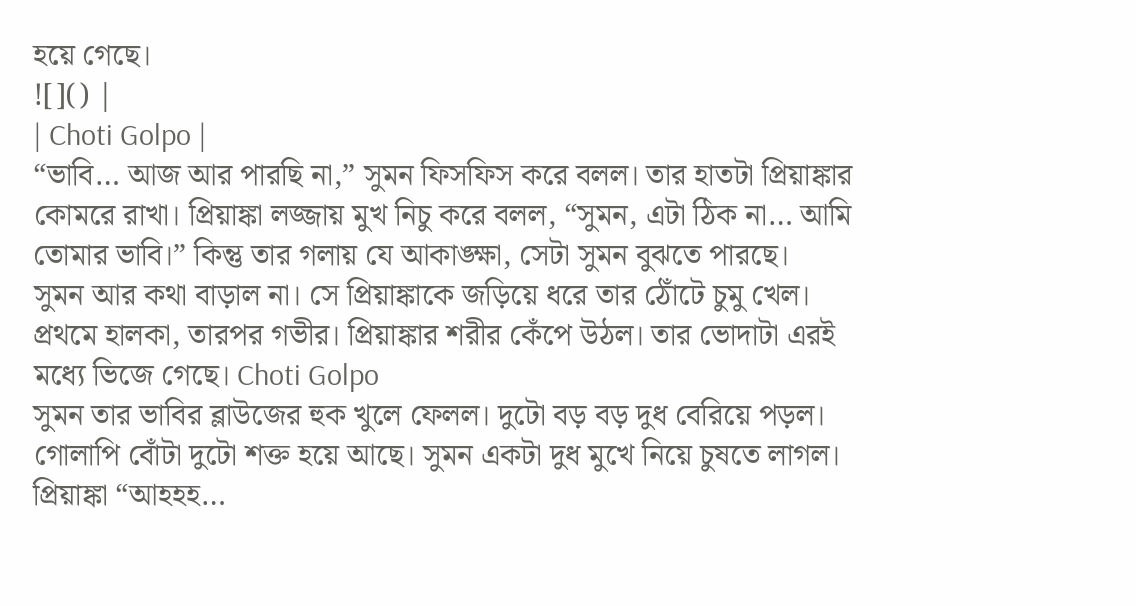হয়ে গেছে।
![]() |
| Choti Golpo |
“ভাবি… আজ আর পারছি না,” সুমন ফিসফিস করে বলল। তার হাতটা প্রিয়াঙ্কার কোমরে রাখা। প্রিয়াঙ্কা লজ্জায় মুখ নিচু করে বলল, “সুমন, এটা ঠিক না… আমি তোমার ভাবি।” কিন্তু তার গলায় যে আকাঙ্ক্ষা, সেটা সুমন বুঝতে পারছে।
সুমন আর কথা বাড়াল না। সে প্রিয়াঙ্কাকে জড়িয়ে ধরে তার ঠোঁটে চুমু খেল। প্রথমে হালকা, তারপর গভীর। প্রিয়াঙ্কার শরীর কেঁপে উঠল। তার ভোদাটা এরই মধ্যে ভিজে গেছে। Choti Golpo
সুমন তার ভাবির ব্লাউজের হুক খুলে ফেলল। দুটো বড় বড় দুধ বেরিয়ে পড়ল। গোলাপি বোঁটা দুটো শক্ত হয়ে আছে। সুমন একটা দুধ মুখে নিয়ে চুষতে লাগল। প্রিয়াঙ্কা “আহহহ…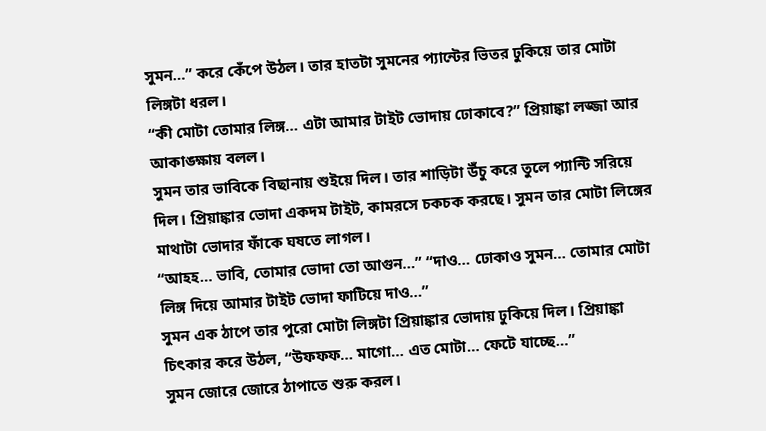সুমন…” করে কেঁপে উঠল। তার হাতটা সুমনের প্যান্টের ভিতর ঢুকিয়ে তার মোটা লিঙ্গটা ধরল।
“কী মোটা তোমার লিঙ্গ… এটা আমার টাইট ভোদায় ঢোকাবে?” প্রিয়াঙ্কা লজ্জা আর আকাঙ্ক্ষায় বলল।
সুমন তার ভাবিকে বিছানায় শুইয়ে দিল। তার শাড়িটা উঁচু করে তুলে প্যান্টি সরিয়ে দিল। প্রিয়াঙ্কার ভোদা একদম টাইট, কামরসে চকচক করছে। সুমন তার মোটা লিঙ্গের মাথাটা ভোদার ফাঁকে ঘষতে লাগল।
“আহহ… ভাবি, তোমার ভোদা তো আগুন…” “দাও… ঢোকাও সুমন… তোমার মোটা লিঙ্গ দিয়ে আমার টাইট ভোদা ফাটিয়ে দাও…”
সুমন এক ঠাপে তার পুরো মোটা লিঙ্গটা প্রিয়াঙ্কার ভোদায় ঢুকিয়ে দিল। প্রিয়াঙ্কা চিৎকার করে উঠল, “উফফফ… মাগো… এত মোটা… ফেটে যাচ্ছে…”
সুমন জোরে জোরে ঠাপাতে শুরু করল।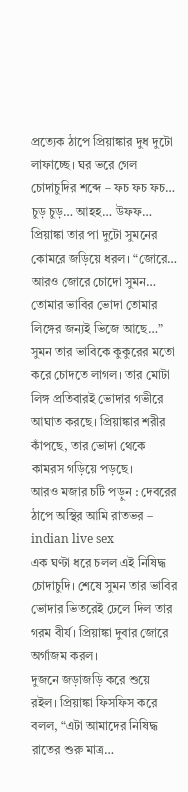প্রত্যেক ঠাপে প্রিয়াঙ্কার দুধ দুটো লাফাচ্ছে। ঘর ভরে গেল চোদাচুদির শব্দে – ফচ ফচ ফচ… চুড় চুড়… আহহ… উফফ…
প্রিয়াঙ্কা তার পা দুটো সুমনের কোমরে জড়িয়ে ধরল। “জোরে… আরও জোরে চোদো সুমন… তোমার ভাবির ভোদা তোমার লিঙ্গের জন্যই ভিজে আছে…”
সুমন তার ভাবিকে কুকুরের মতো করে চোদতে লাগল। তার মোটা লিঙ্গ প্রতিবারই ভোদার গভীরে আঘাত করছে। প্রিয়াঙ্কার শরীর কাঁপছে, তার ভোদা থেকে কামরস গড়িয়ে পড়ছে।
আরও মজার চটি পড়ুন : দেবরের ঠাপে অস্থির আমি রাতভর – indian live sex
এক ঘণ্টা ধরে চলল এই নিষিদ্ধ চোদাচুদি। শেষে সুমন তার ভাবির ভোদার ভিতরেই ঢেলে দিল তার গরম বীর্য। প্রিয়াঙ্কা দুবার জোরে অর্গাজম করল।
দুজনে জড়াজড়ি করে শুয়ে রইল। প্রিয়াঙ্কা ফিসফিস করে বলল, “এটা আমাদের নিষিদ্ধ রাতের শুরু মাত্র…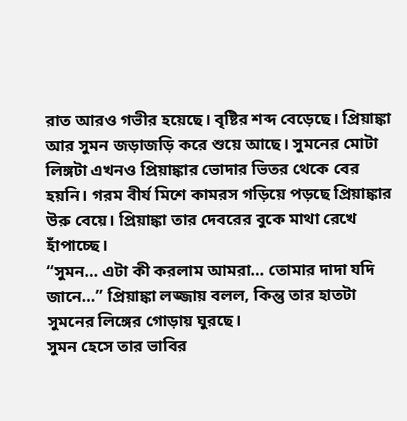রাত আরও গভীর হয়েছে। বৃষ্টির শব্দ বেড়েছে। প্রিয়াঙ্কা আর সুমন জড়াজড়ি করে শুয়ে আছে। সুমনের মোটা লিঙ্গটা এখনও প্রিয়াঙ্কার ভোদার ভিতর থেকে বের হয়নি। গরম বীর্য মিশে কামরস গড়িয়ে পড়ছে প্রিয়াঙ্কার উরু বেয়ে। প্রিয়াঙ্কা তার দেবরের বুকে মাথা রেখে হাঁপাচ্ছে।
“সুমন… এটা কী করলাম আমরা… তোমার দাদা যদি জানে…” প্রিয়াঙ্কা লজ্জায় বলল, কিন্তু তার হাতটা সুমনের লিঙ্গের গোড়ায় ঘুরছে।
সুমন হেসে তার ভাবির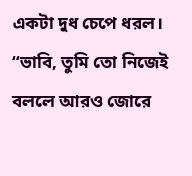একটা দুধ চেপে ধরল। “ভাবি, তুমি তো নিজেই বললে আরও জোরে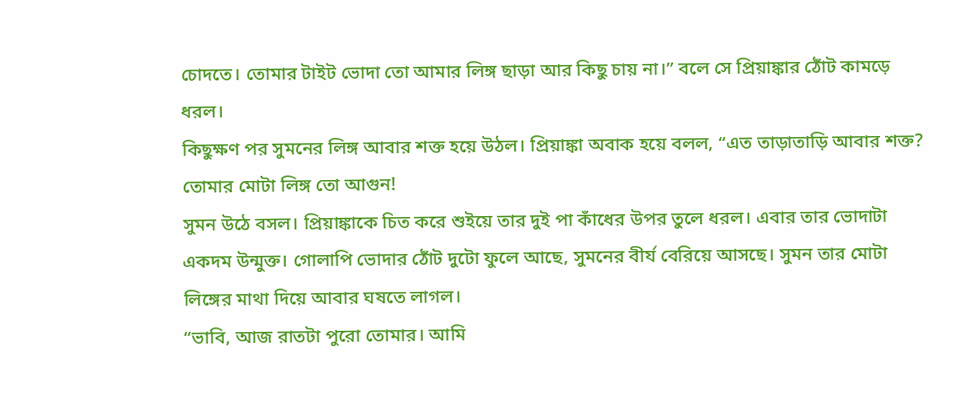চোদতে। তোমার টাইট ভোদা তো আমার লিঙ্গ ছাড়া আর কিছু চায় না।” বলে সে প্রিয়াঙ্কার ঠোঁট কামড়ে ধরল।
কিছুক্ষণ পর সুমনের লিঙ্গ আবার শক্ত হয়ে উঠল। প্রিয়াঙ্কা অবাক হয়ে বলল, “এত তাড়াতাড়ি আবার শক্ত? তোমার মোটা লিঙ্গ তো আগুন!
সুমন উঠে বসল। প্রিয়াঙ্কাকে চিত করে শুইয়ে তার দুই পা কাঁধের উপর তুলে ধরল। এবার তার ভোদাটা একদম উন্মুক্ত। গোলাপি ভোদার ঠোঁট দুটো ফুলে আছে, সুমনের বীর্য বেরিয়ে আসছে। সুমন তার মোটা লিঙ্গের মাথা দিয়ে আবার ঘষতে লাগল।
“ভাবি, আজ রাতটা পুরো তোমার। আমি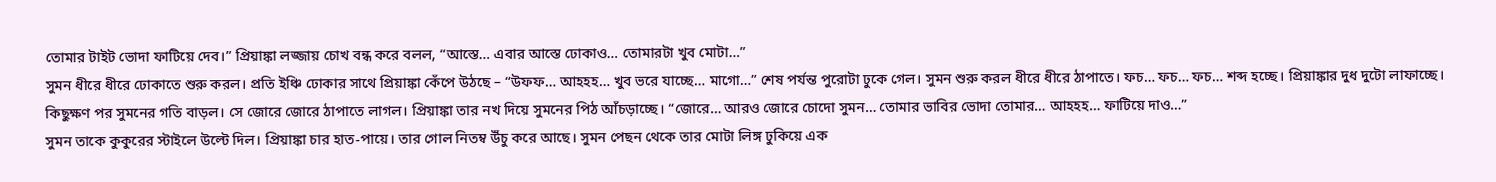তোমার টাইট ভোদা ফাটিয়ে দেব।” প্রিয়াঙ্কা লজ্জায় চোখ বন্ধ করে বলল, “আস্তে… এবার আস্তে ঢোকাও… তোমারটা খুব মোটা…”
সুমন ধীরে ধীরে ঢোকাতে শুরু করল। প্রতি ইঞ্চি ঢোকার সাথে প্রিয়াঙ্কা কেঁপে উঠছে – “উফফ… আহহহ… খুব ভরে যাচ্ছে… মাগো…” শেষ পর্যন্ত পুরোটা ঢুকে গেল। সুমন শুরু করল ধীরে ধীরে ঠাপাতে। ফচ… ফচ… ফচ… শব্দ হচ্ছে। প্রিয়াঙ্কার দুধ দুটো লাফাচ্ছে।
কিছুক্ষণ পর সুমনের গতি বাড়ল। সে জোরে জোরে ঠাপাতে লাগল। প্রিয়াঙ্কা তার নখ দিয়ে সুমনের পিঠ আঁচড়াচ্ছে। “জোরে… আরও জোরে চোদো সুমন… তোমার ভাবির ভোদা তোমার… আহহহ… ফাটিয়ে দাও…”
সুমন তাকে কুকুরের স্টাইলে উল্টে দিল। প্রিয়াঙ্কা চার হাত-পায়ে। তার গোল নিতম্ব উঁচু করে আছে। সুমন পেছন থেকে তার মোটা লিঙ্গ ঢুকিয়ে এক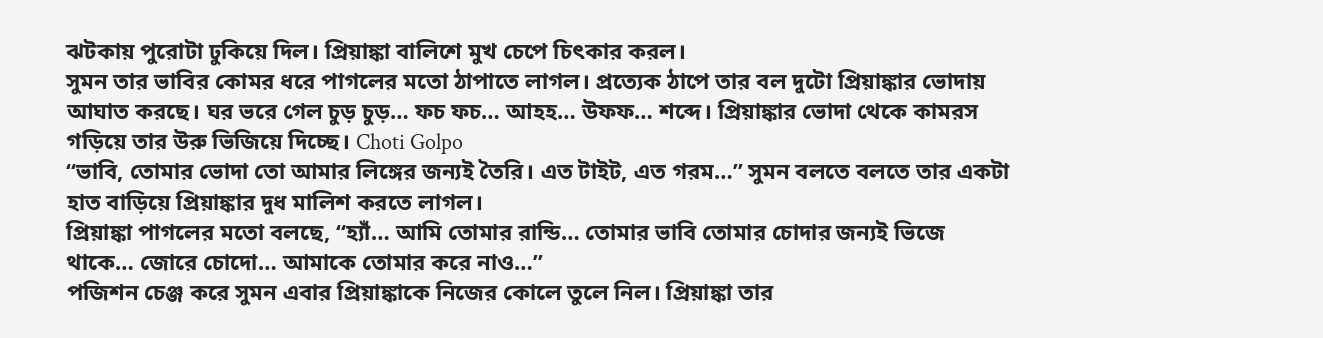ঝটকায় পুরোটা ঢুকিয়ে দিল। প্রিয়াঙ্কা বালিশে মুখ চেপে চিৎকার করল।
সুমন তার ভাবির কোমর ধরে পাগলের মতো ঠাপাতে লাগল। প্রত্যেক ঠাপে তার বল দুটো প্রিয়াঙ্কার ভোদায় আঘাত করছে। ঘর ভরে গেল চুড় চুড়… ফচ ফচ… আহহ… উফফ… শব্দে। প্রিয়াঙ্কার ভোদা থেকে কামরস গড়িয়ে তার উরু ভিজিয়ে দিচ্ছে। Choti Golpo
“ভাবি, তোমার ভোদা তো আমার লিঙ্গের জন্যই তৈরি। এত টাইট, এত গরম…” সুমন বলতে বলতে তার একটা হাত বাড়িয়ে প্রিয়াঙ্কার দুধ মালিশ করতে লাগল।
প্রিয়াঙ্কা পাগলের মতো বলছে, “হ্যাঁ… আমি তোমার রান্ডি… তোমার ভাবি তোমার চোদার জন্যই ভিজে থাকে… জোরে চোদো… আমাকে তোমার করে নাও…”
পজিশন চেঞ্জ করে সুমন এবার প্রিয়াঙ্কাকে নিজের কোলে তুলে নিল। প্রিয়াঙ্কা তার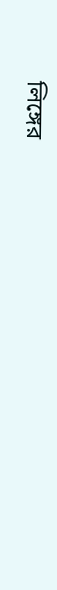লিঙ্গের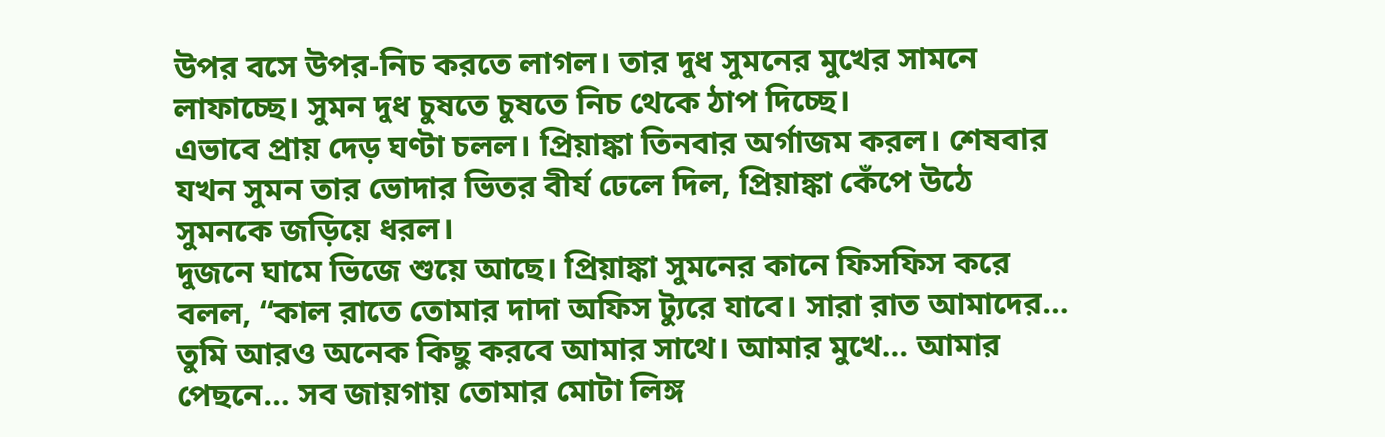উপর বসে উপর-নিচ করতে লাগল। তার দুধ সুমনের মুখের সামনে লাফাচ্ছে। সুমন দুধ চুষতে চুষতে নিচ থেকে ঠাপ দিচ্ছে।
এভাবে প্রায় দেড় ঘণ্টা চলল। প্রিয়াঙ্কা তিনবার অর্গাজম করল। শেষবার যখন সুমন তার ভোদার ভিতর বীর্য ঢেলে দিল, প্রিয়াঙ্কা কেঁপে উঠে সুমনকে জড়িয়ে ধরল।
দুজনে ঘামে ভিজে শুয়ে আছে। প্রিয়াঙ্কা সুমনের কানে ফিসফিস করে বলল, “কাল রাতে তোমার দাদা অফিস ট্যুরে যাবে। সারা রাত আমাদের… তুমি আরও অনেক কিছু করবে আমার সাথে। আমার মুখে… আমার পেছনে… সব জায়গায় তোমার মোটা লিঙ্গ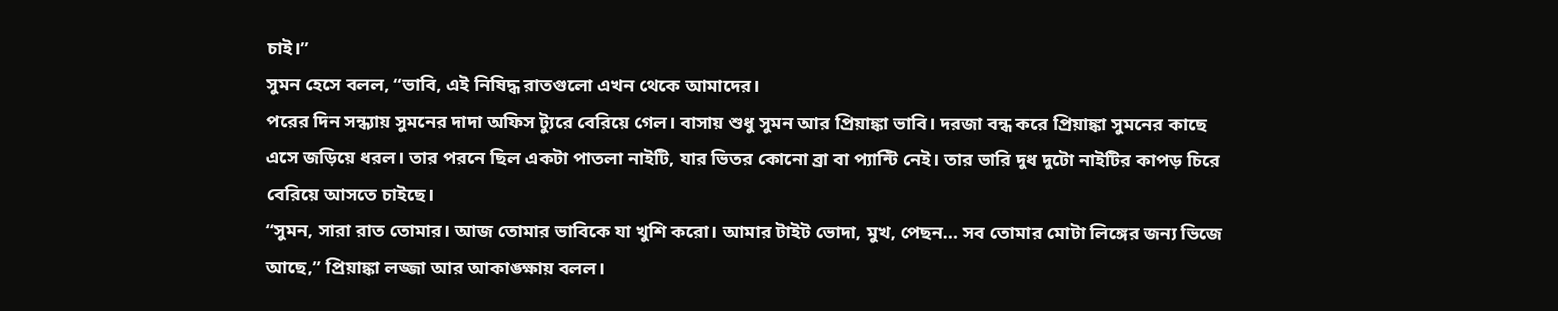চাই।”
সুমন হেসে বলল, “ভাবি, এই নিষিদ্ধ রাতগুলো এখন থেকে আমাদের।
পরের দিন সন্ধ্যায় সুমনের দাদা অফিস ট্যুরে বেরিয়ে গেল। বাসায় শুধু সুমন আর প্রিয়াঙ্কা ভাবি। দরজা বন্ধ করে প্রিয়াঙ্কা সুমনের কাছে এসে জড়িয়ে ধরল। তার পরনে ছিল একটা পাতলা নাইটি, যার ভিতর কোনো ব্রা বা প্যান্টি নেই। তার ভারি দুধ দুটো নাইটির কাপড় চিরে বেরিয়ে আসতে চাইছে।
“সুমন, সারা রাত তোমার। আজ তোমার ভাবিকে যা খুশি করো। আমার টাইট ভোদা, মুখ, পেছন… সব তোমার মোটা লিঙ্গের জন্য ভিজে আছে,” প্রিয়াঙ্কা লজ্জা আর আকাঙ্ক্ষায় বলল।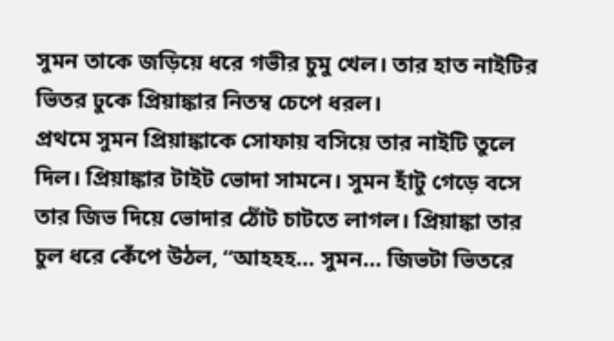সুমন তাকে জড়িয়ে ধরে গভীর চুমু খেল। তার হাত নাইটির ভিতর ঢুকে প্রিয়াঙ্কার নিতম্ব চেপে ধরল।
প্রথমে সুমন প্রিয়াঙ্কাকে সোফায় বসিয়ে তার নাইটি তুলে দিল। প্রিয়াঙ্কার টাইট ভোদা সামনে। সুমন হাঁটু গেড়ে বসে তার জিভ দিয়ে ভোদার ঠোঁট চাটতে লাগল। প্রিয়াঙ্কা তার চুল ধরে কেঁপে উঠল, “আহহহ… সুমন… জিভটা ভিতরে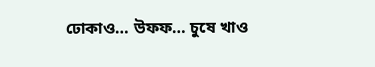ঢোকাও… উফফ… চুষে খাও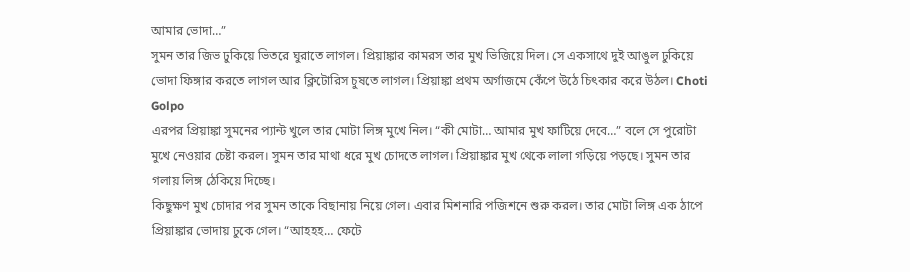আমার ভোদা…”
সুমন তার জিভ ঢুকিয়ে ভিতরে ঘুরাতে লাগল। প্রিয়াঙ্কার কামরস তার মুখ ভিজিয়ে দিল। সে একসাথে দুই আঙুল ঢুকিয়ে ভোদা ফিঙ্গার করতে লাগল আর ক্লিটোরিস চুষতে লাগল। প্রিয়াঙ্কা প্রথম অর্গাজমে কেঁপে উঠে চিৎকার করে উঠল। Choti Golpo
এরপর প্রিয়াঙ্কা সুমনের প্যান্ট খুলে তার মোটা লিঙ্গ মুখে নিল। “কী মোটা… আমার মুখ ফাটিয়ে দেবে…” বলে সে পুরোটা মুখে নেওয়ার চেষ্টা করল। সুমন তার মাথা ধরে মুখ চোদতে লাগল। প্রিয়াঙ্কার মুখ থেকে লালা গড়িয়ে পড়ছে। সুমন তার গলায় লিঙ্গ ঠেকিয়ে দিচ্ছে।
কিছুক্ষণ মুখ চোদার পর সুমন তাকে বিছানায় নিয়ে গেল। এবার মিশনারি পজিশনে শুরু করল। তার মোটা লিঙ্গ এক ঠাপে প্রিয়াঙ্কার ভোদায় ঢুকে গেল। “আহহহ… ফেটে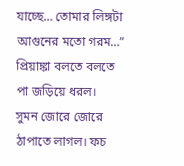যাচ্ছে… তোমার লিঙ্গটা আগুনের মতো গরম…” প্রিয়াঙ্কা বলতে বলতে পা জড়িয়ে ধরল।
সুমন জোরে জোরে ঠাপাতে লাগল। ফচ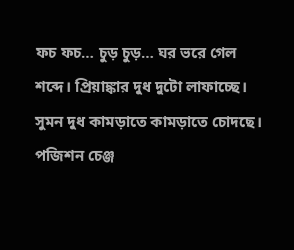ফচ ফচ… চুড় চুড়… ঘর ভরে গেল শব্দে। প্রিয়াঙ্কার দুধ দুটো লাফাচ্ছে। সুমন দুধ কামড়াতে কামড়াতে চোদছে।
পজিশন চেঞ্জ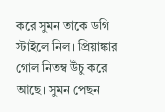করে সুমন তাকে ডগি স্টাইলে নিল। প্রিয়াঙ্কার গোল নিতম্ব উঁচু করে আছে। সুমন পেছন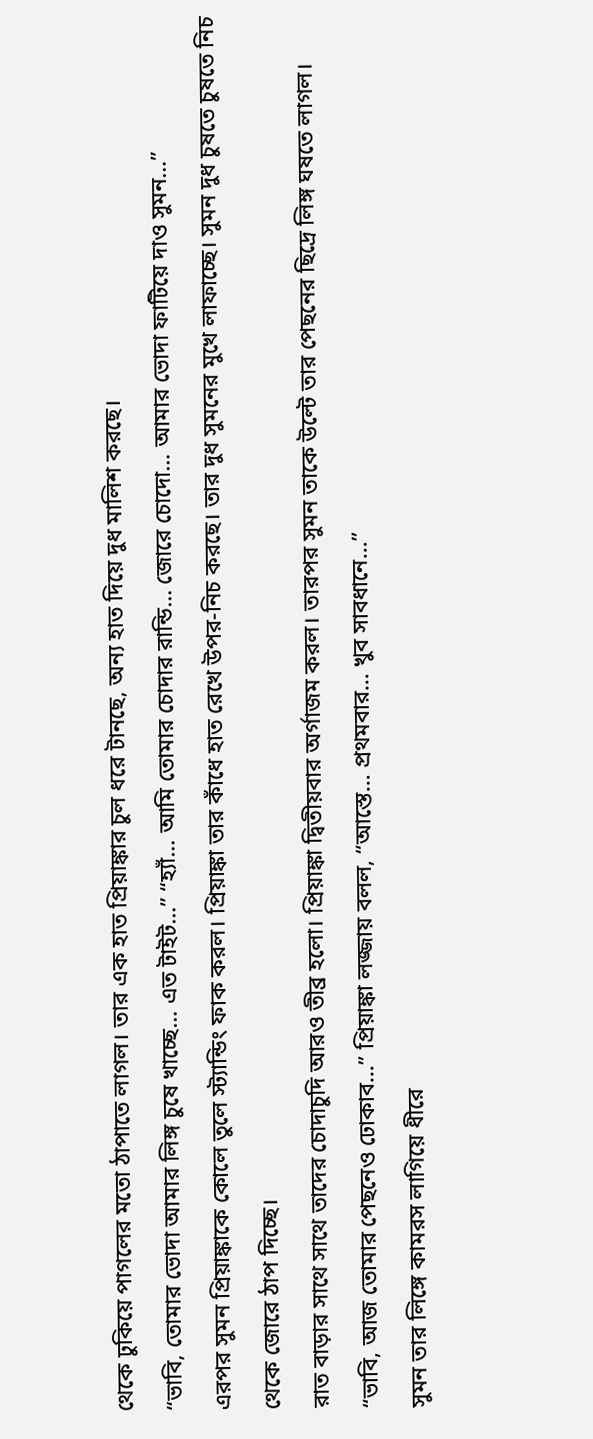থেকে ঢুকিয়ে পাগলের মতো ঠাপাতে লাগল। তার এক হাত প্রিয়াঙ্কার চুল ধরে টানছে, অন্য হাত দিয়ে দুধ মালিশ করছে।
“ভাবি, তোমার ভোদা আমার লিঙ্গ চুষে খাচ্ছে… এত টাইট…” “হ্যাঁ… আমি তোমার চোদার রান্ডি… জোরে চোদো… আমার ভোদা ফাটিয়ে দাও সুমন…”
এরপর সুমন প্রিয়াঙ্কাকে কোলে তুলে স্ট্যান্ডিং ফাক করল। প্রিয়াঙ্কা তার কাঁধে হাত রেখে উপর-নিচ করছে। তার দুধ সুমনের মুখে লাফাচ্ছে। সুমন দুধ চুষতে চুষতে নিচ থেকে জোরে ঠাপ দিচ্ছে।
রাত বাড়ার সাথে সাথে তাদের চোদাচুদি আরও তীব্র হলো। প্রিয়াঙ্কা দ্বিতীয়বার অর্গাজম করল। তারপর সুমন তাকে উল্টে তার পেছনের ছিদ্রে লিঙ্গ ঘষতে লাগল।
“ভাবি, আজ তোমার পেছনেও ঢোকাব…” প্রিয়াঙ্কা লজ্জায় বলল, “আস্তে… প্রথমবার… খুব সাবধানে…”
সুমন তার লিঙ্গে কামরস লাগিয়ে ধীরে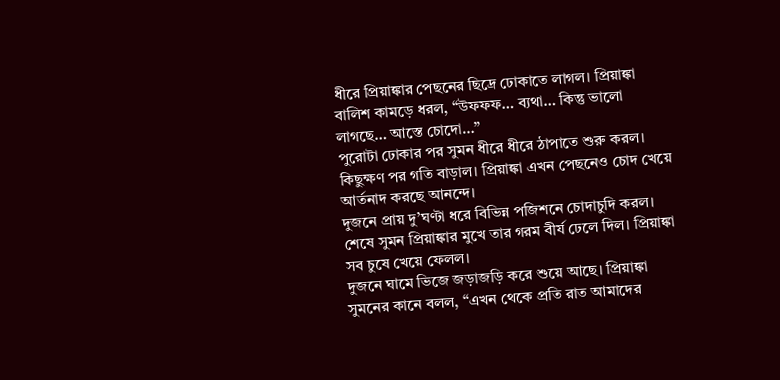ধীরে প্রিয়াঙ্কার পেছনের ছিদ্রে ঢোকাতে লাগল। প্রিয়াঙ্কা বালিশ কামড়ে ধরল, “উফফফ… ব্যথা… কিন্তু ভালো লাগছে… আস্তে চোদো…”
পুরোটা ঢোকার পর সুমন ধীরে ধীরে ঠাপাতে শুরু করল। কিছুক্ষণ পর গতি বাড়াল। প্রিয়াঙ্কা এখন পেছনেও চোদ খেয়ে আর্তনাদ করছে আনন্দে।
দুজনে প্রায় দু’ঘণ্টা ধরে বিভিন্ন পজিশনে চোদাচুদি করল। শেষে সুমন প্রিয়াঙ্কার মুখে তার গরম বীর্য ঢেলে দিল। প্রিয়াঙ্কা সব চুষে খেয়ে ফেলল।
দুজনে ঘামে ভিজে জড়াজড়ি করে শুয়ে আছে। প্রিয়াঙ্কা সুমনের কানে বলল, “এখন থেকে প্রতি রাত আমাদের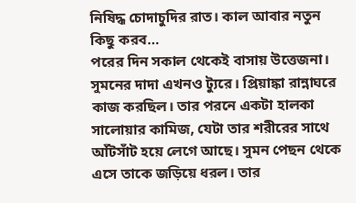নিষিদ্ধ চোদাচুদির রাত। কাল আবার নতুন কিছু করব…
পরের দিন সকাল থেকেই বাসায় উত্তেজনা। সুমনের দাদা এখনও ট্যুরে। প্রিয়াঙ্কা রান্নাঘরে কাজ করছিল। তার পরনে একটা হালকা সালোয়ার কামিজ, যেটা তার শরীরের সাথে আঁটসাঁট হয়ে লেগে আছে। সুমন পেছন থেকে এসে তাকে জড়িয়ে ধরল। তার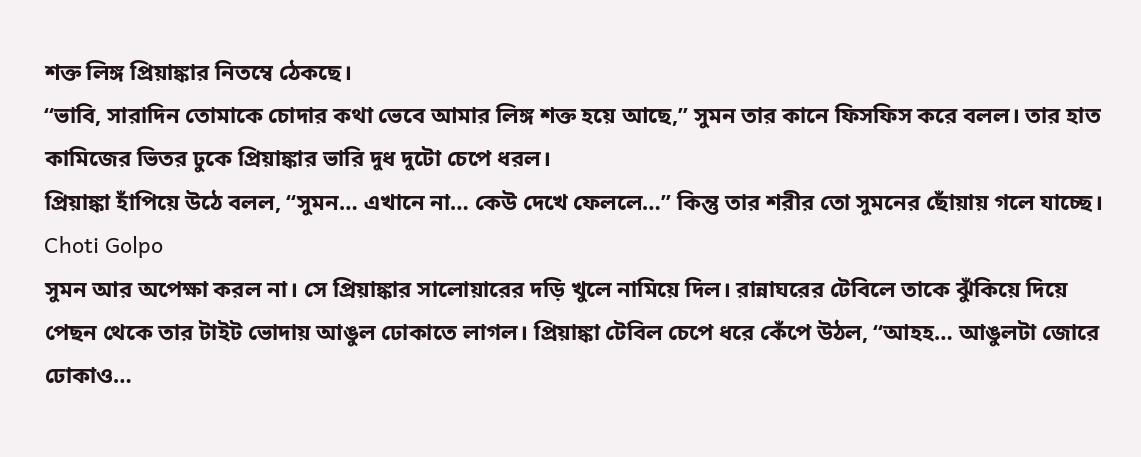শক্ত লিঙ্গ প্রিয়াঙ্কার নিতম্বে ঠেকছে।
“ভাবি, সারাদিন তোমাকে চোদার কথা ভেবে আমার লিঙ্গ শক্ত হয়ে আছে,” সুমন তার কানে ফিসফিস করে বলল। তার হাত কামিজের ভিতর ঢুকে প্রিয়াঙ্কার ভারি দুধ দুটো চেপে ধরল।
প্রিয়াঙ্কা হাঁপিয়ে উঠে বলল, “সুমন… এখানে না… কেউ দেখে ফেললে…” কিন্তু তার শরীর তো সুমনের ছোঁয়ায় গলে যাচ্ছে। Choti Golpo
সুমন আর অপেক্ষা করল না। সে প্রিয়াঙ্কার সালোয়ারের দড়ি খুলে নামিয়ে দিল। রান্নাঘরের টেবিলে তাকে ঝুঁকিয়ে দিয়ে পেছন থেকে তার টাইট ভোদায় আঙুল ঢোকাতে লাগল। প্রিয়াঙ্কা টেবিল চেপে ধরে কেঁপে উঠল, “আহহ… আঙুলটা জোরে ঢোকাও…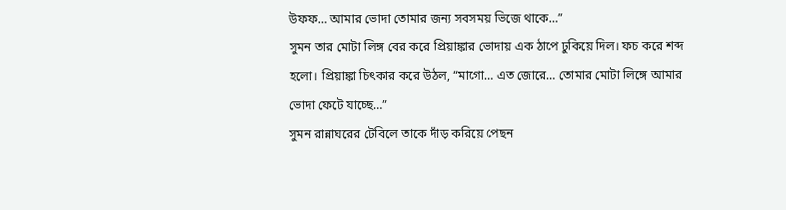উফফ… আমার ভোদা তোমার জন্য সবসময় ভিজে থাকে…”
সুমন তার মোটা লিঙ্গ বের করে প্রিয়াঙ্কার ভোদায় এক ঠাপে ঢুকিয়ে দিল। ফচ করে শব্দ হলো। প্রিয়াঙ্কা চিৎকার করে উঠল, “মাগো… এত জোরে… তোমার মোটা লিঙ্গে আমার ভোদা ফেটে যাচ্ছে…”
সুমন রান্নাঘরের টেবিলে তাকে দাঁড় করিয়ে পেছন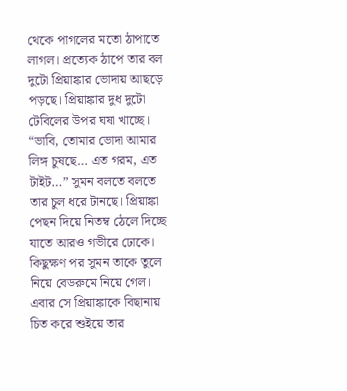থেকে পাগলের মতো ঠাপাতে লাগল। প্রত্যেক ঠাপে তার বল দুটো প্রিয়াঙ্কার ভোদায় আছড়ে পড়ছে। প্রিয়াঙ্কার দুধ দুটো টেবিলের উপর ঘষা খাচ্ছে।
“ভাবি, তোমার ভোদা আমার লিঙ্গ চুষছে… এত গরম, এত টাইট…” সুমন বলতে বলতে তার চুল ধরে টানছে। প্রিয়াঙ্কা পেছন দিয়ে নিতম্ব ঠেলে দিচ্ছে যাতে আরও গভীরে ঢোকে।
কিছুক্ষণ পর সুমন তাকে তুলে নিয়ে বেডরুমে নিয়ে গেল। এবার সে প্রিয়াঙ্কাকে বিছানায় চিত করে শুইয়ে তার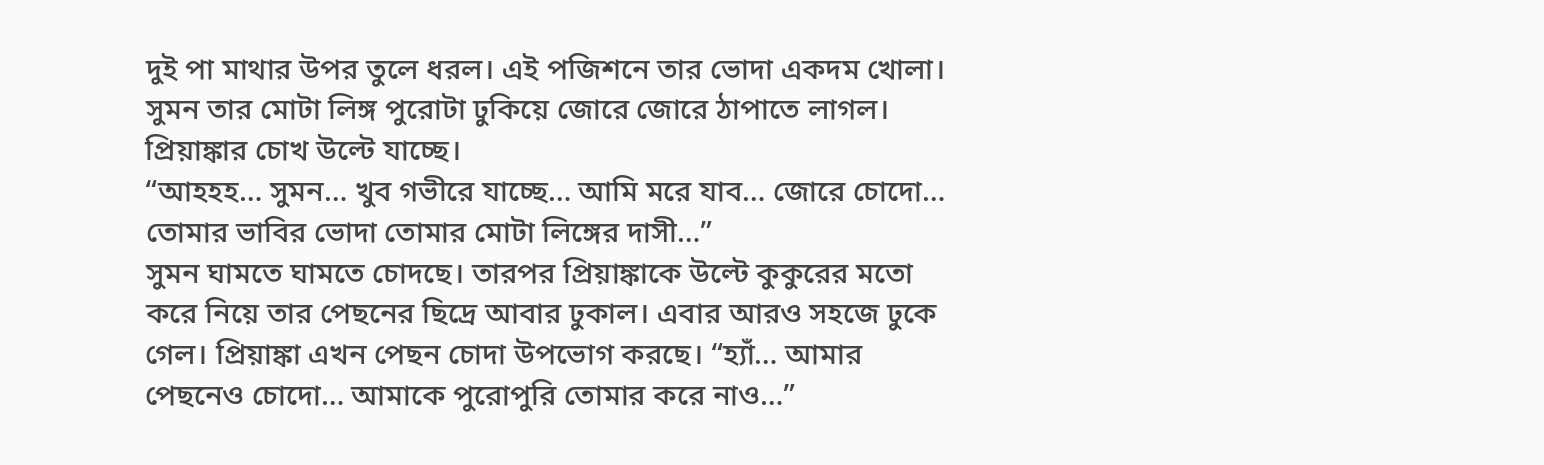দুই পা মাথার উপর তুলে ধরল। এই পজিশনে তার ভোদা একদম খোলা। সুমন তার মোটা লিঙ্গ পুরোটা ঢুকিয়ে জোরে জোরে ঠাপাতে লাগল। প্রিয়াঙ্কার চোখ উল্টে যাচ্ছে।
“আহহহ… সুমন… খুব গভীরে যাচ্ছে… আমি মরে যাব… জোরে চোদো… তোমার ভাবির ভোদা তোমার মোটা লিঙ্গের দাসী…”
সুমন ঘামতে ঘামতে চোদছে। তারপর প্রিয়াঙ্কাকে উল্টে কুকুরের মতো করে নিয়ে তার পেছনের ছিদ্রে আবার ঢুকাল। এবার আরও সহজে ঢুকে গেল। প্রিয়াঙ্কা এখন পেছন চোদা উপভোগ করছে। “হ্যাঁ… আমার পেছনেও চোদো… আমাকে পুরোপুরি তোমার করে নাও…”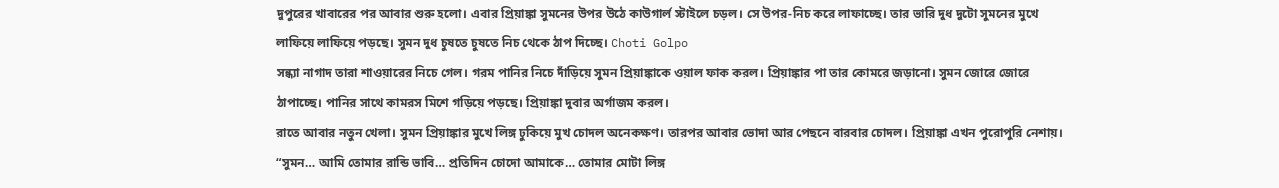দুপুরের খাবারের পর আবার শুরু হলো। এবার প্রিয়াঙ্কা সুমনের উপর উঠে কাউগার্ল স্টাইলে চড়ল। সে উপর-নিচ করে লাফাচ্ছে। তার ভারি দুধ দুটো সুমনের মুখে লাফিয়ে লাফিয়ে পড়ছে। সুমন দুধ চুষতে চুষতে নিচ থেকে ঠাপ দিচ্ছে। Choti Golpo
সন্ধ্যা নাগাদ তারা শাওয়ারের নিচে গেল। গরম পানির নিচে দাঁড়িয়ে সুমন প্রিয়াঙ্কাকে ওয়াল ফাক করল। প্রিয়াঙ্কার পা তার কোমরে জড়ানো। সুমন জোরে জোরে ঠাপাচ্ছে। পানির সাথে কামরস মিশে গড়িয়ে পড়ছে। প্রিয়াঙ্কা দুবার অর্গাজম করল।
রাতে আবার নতুন খেলা। সুমন প্রিয়াঙ্কার মুখে লিঙ্গ ঢুকিয়ে মুখ চোদল অনেকক্ষণ। তারপর আবার ভোদা আর পেছনে বারবার চোদল। প্রিয়াঙ্কা এখন পুরোপুরি নেশায়। “সুমন… আমি তোমার রান্ডি ভাবি… প্রতিদিন চোদো আমাকে… তোমার মোটা লিঙ্গ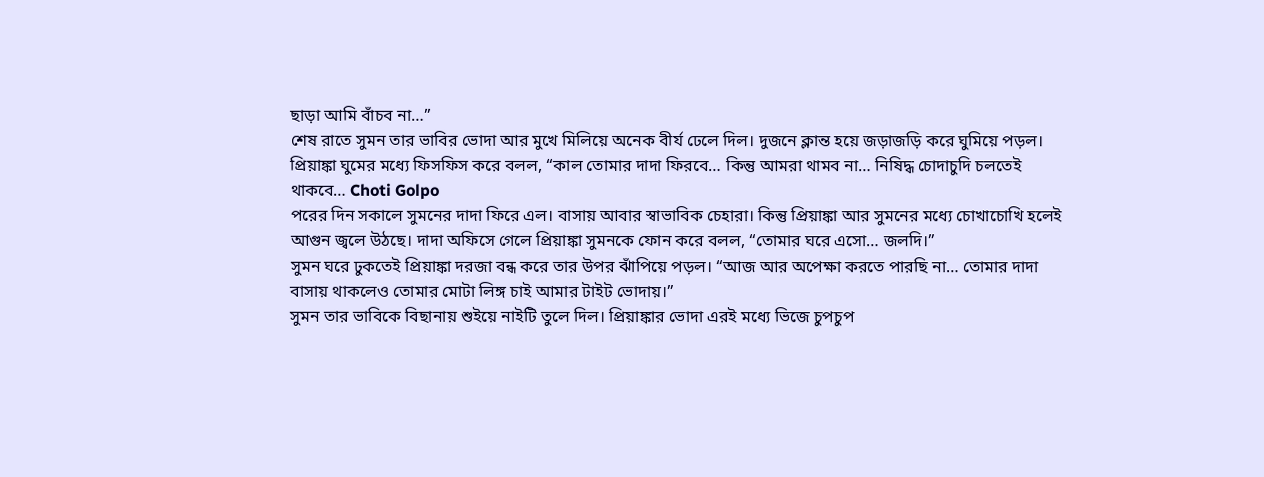ছাড়া আমি বাঁচব না…”
শেষ রাতে সুমন তার ভাবির ভোদা আর মুখে মিলিয়ে অনেক বীর্য ঢেলে দিল। দুজনে ক্লান্ত হয়ে জড়াজড়ি করে ঘুমিয়ে পড়ল।
প্রিয়াঙ্কা ঘুমের মধ্যে ফিসফিস করে বলল, “কাল তোমার দাদা ফিরবে… কিন্তু আমরা থামব না… নিষিদ্ধ চোদাচুদি চলতেই থাকবে… Choti Golpo
পরের দিন সকালে সুমনের দাদা ফিরে এল। বাসায় আবার স্বাভাবিক চেহারা। কিন্তু প্রিয়াঙ্কা আর সুমনের মধ্যে চোখাচোখি হলেই আগুন জ্বলে উঠছে। দাদা অফিসে গেলে প্রিয়াঙ্কা সুমনকে ফোন করে বলল, “তোমার ঘরে এসো… জলদি।”
সুমন ঘরে ঢুকতেই প্রিয়াঙ্কা দরজা বন্ধ করে তার উপর ঝাঁপিয়ে পড়ল। “আজ আর অপেক্ষা করতে পারছি না… তোমার দাদা বাসায় থাকলেও তোমার মোটা লিঙ্গ চাই আমার টাইট ভোদায়।”
সুমন তার ভাবিকে বিছানায় শুইয়ে নাইটি তুলে দিল। প্রিয়াঙ্কার ভোদা এরই মধ্যে ভিজে চুপচুপ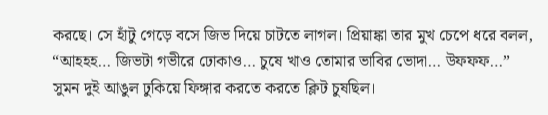করছে। সে হাঁটু গেড়ে বসে জিভ দিয়ে চাটতে লাগল। প্রিয়াঙ্কা তার মুখ চেপে ধরে বলল, “আহহহ… জিভটা গভীরে ঢোকাও… চুষে খাও তোমার ভাবির ভোদা… উফফফ…”
সুমন দুই আঙুল ঢুকিয়ে ফিঙ্গার করতে করতে ক্লিট চুষছিল।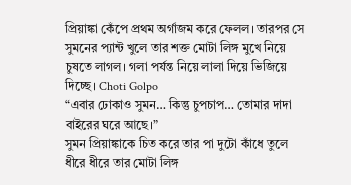প্রিয়াঙ্কা কেঁপে প্রথম অর্গাজম করে ফেলল। তারপর সে সুমনের প্যান্ট খুলে তার শক্ত মোটা লিঙ্গ মুখে নিয়ে চুষতে লাগল। গলা পর্যন্ত নিয়ে লালা দিয়ে ভিজিয়ে দিচ্ছে। Choti Golpo
“এবার ঢোকাও সুমন… কিন্তু চুপচাপ… তোমার দাদা বাইরের ঘরে আছে।”
সুমন প্রিয়াঙ্কাকে চিত করে তার পা দুটো কাঁধে তুলে ধীরে ধীরে তার মোটা লিঙ্গ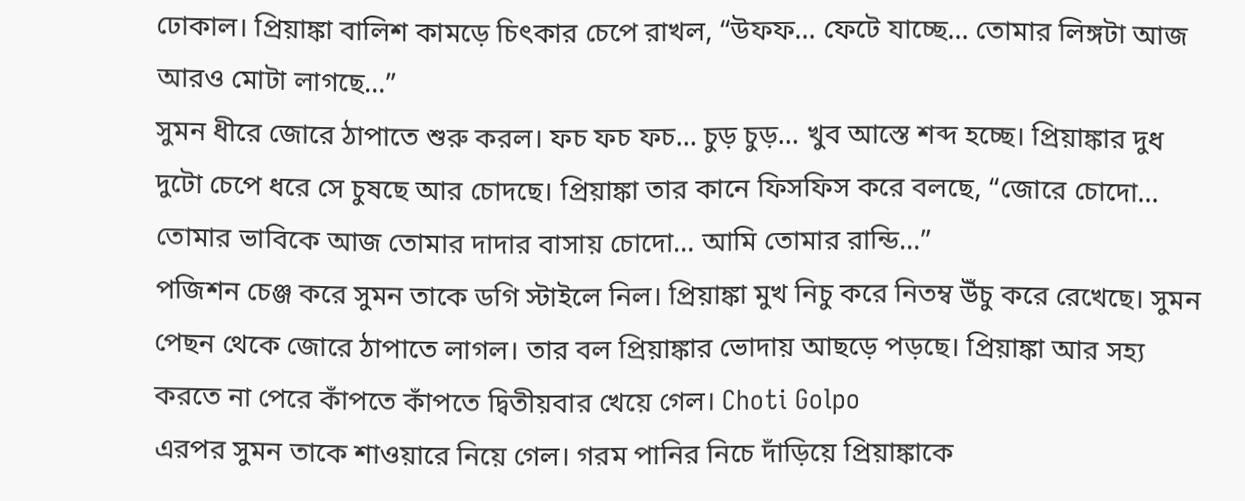ঢোকাল। প্রিয়াঙ্কা বালিশ কামড়ে চিৎকার চেপে রাখল, “উফফ… ফেটে যাচ্ছে… তোমার লিঙ্গটা আজ আরও মোটা লাগছে…”
সুমন ধীরে জোরে ঠাপাতে শুরু করল। ফচ ফচ ফচ… চুড় চুড়… খুব আস্তে শব্দ হচ্ছে। প্রিয়াঙ্কার দুধ দুটো চেপে ধরে সে চুষছে আর চোদছে। প্রিয়াঙ্কা তার কানে ফিসফিস করে বলছে, “জোরে চোদো… তোমার ভাবিকে আজ তোমার দাদার বাসায় চোদো… আমি তোমার রান্ডি…”
পজিশন চেঞ্জ করে সুমন তাকে ডগি স্টাইলে নিল। প্রিয়াঙ্কা মুখ নিচু করে নিতম্ব উঁচু করে রেখেছে। সুমন পেছন থেকে জোরে ঠাপাতে লাগল। তার বল প্রিয়াঙ্কার ভোদায় আছড়ে পড়ছে। প্রিয়াঙ্কা আর সহ্য করতে না পেরে কাঁপতে কাঁপতে দ্বিতীয়বার খেয়ে গেল। Choti Golpo
এরপর সুমন তাকে শাওয়ারে নিয়ে গেল। গরম পানির নিচে দাঁড়িয়ে প্রিয়াঙ্কাকে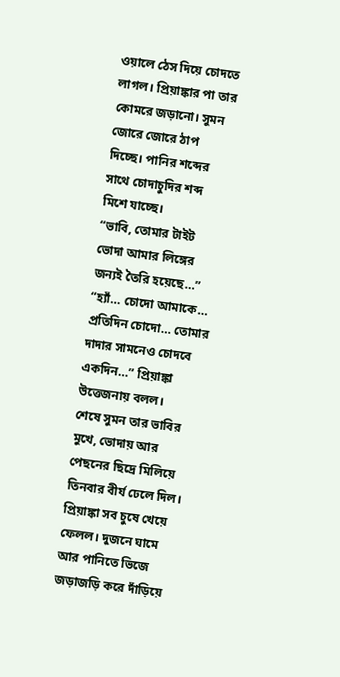ওয়ালে ঠেস দিয়ে চোদতে লাগল। প্রিয়াঙ্কার পা তার কোমরে জড়ানো। সুমন জোরে জোরে ঠাপ দিচ্ছে। পানির শব্দের সাথে চোদাচুদির শব্দ মিশে যাচ্ছে।
“ভাবি, তোমার টাইট ভোদা আমার লিঙ্গের জন্যই তৈরি হয়েছে…” “হ্যাঁ… চোদো আমাকে… প্রতিদিন চোদো… তোমার দাদার সামনেও চোদবে একদিন…” প্রিয়াঙ্কা উত্তেজনায় বলল।
শেষে সুমন তার ভাবির মুখে, ভোদায় আর পেছনের ছিদ্রে মিলিয়ে তিনবার বীর্য ঢেলে দিল। প্রিয়াঙ্কা সব চুষে খেয়ে ফেলল। দুজনে ঘামে আর পানিতে ভিজে জড়াজড়ি করে দাঁড়িয়ে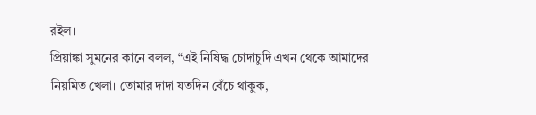রইল।
প্রিয়াঙ্কা সুমনের কানে বলল, “এই নিষিদ্ধ চোদাচুদি এখন থেকে আমাদের নিয়মিত খেলা। তোমার দাদা যতদিন বেঁচে থাকুক,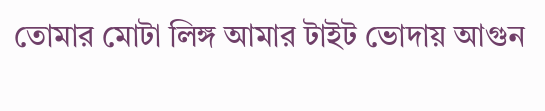তোমার মোটা লিঙ্গ আমার টাইট ভোদায় আগুন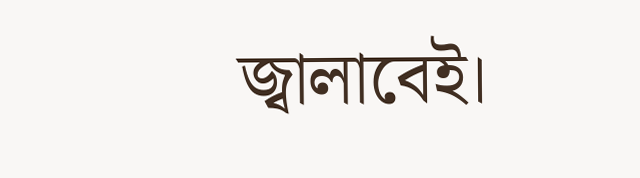জ্বালাবেই।